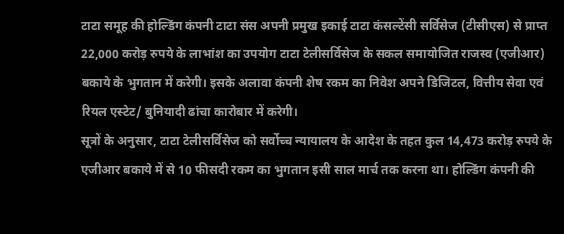टाटा समूह की होल्डिंग कंपनी टाटा संस अपनी प्रमुख इकाई टाटा कंसल्टेंसी सर्विसेज (टीसीएस) से प्राप्त 22,000 करोड़ रुपये के लाभांश का उपयोग टाटा टेलीसर्विसेज के सकल समायोजित राजस्व (एजीआर) बकाये के भुगतान में करेगी। इसके अलावा कंपनी शेष रकम का निवेश अपने डिजिटल, वित्तीय सेवा एवं रियल एस्टेट/ बुनियादी ढांचा कारोबार में करेगी।
सूत्रों के अनुसार, टाटा टेलीसर्विसेज को सर्वोच्च न्यायालय के आदेश के तहत कुल 14,473 करोड़ रुपये के एजीआर बकाये में से 10 फीसदी रकम का भुगतान इसी साल मार्च तक करना था। होल्डिंग कंपनी की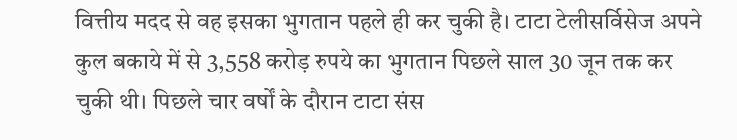वित्तीय मदद से वह इसका भुगतान पहले ही कर चुकी है। टाटा टेलीसर्विसेज अपने कुल बकाये में से 3,558 करोड़ रुपये का भुगतान पिछले साल 30 जून तक कर चुकी थी। पिछले चार वर्षों के दौरान टाटा संस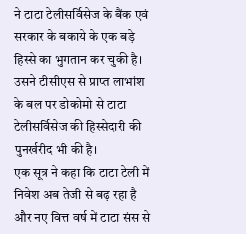ने टाटा टेलीसर्विसेज के बैंक एवं सरकार के बकाये के एक बड़े हिस्से का भुगतान कर चुकी है। उसने टीसीएस से प्राप्त लाभांश के बल पर डोकोमो से टाटा टेलीसर्विसेज की हिस्सेदारी की पुनर्खरीद भी की है।
एक सूत्र ने कहा कि टाटा टेली में निवेश अब तेजी से बढ़ रहा है और नए वित्त वर्ष में टाटा संस से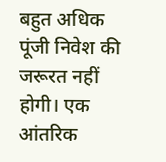बहुत अधिक पूंजी निवेश की जरूरत नहीं होगी। एक आंतरिक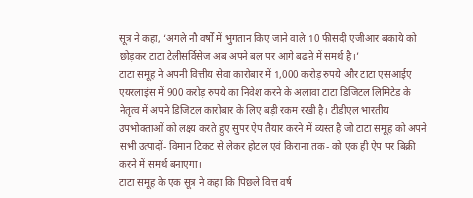सूत्र ने कहा, ‘अगले नौ वर्षों में भुगतान किए जाने वाले 10 फीसदी एजीआर बकाये को छोड़कर टाटा टेलीसर्विसेज अब अपने बल पर आगे बढऩे में समर्थ है।’
टाटा समूह ने अपनी वित्तीय सेवा कारोबार में 1,000 करोड़ रुपये और टाटा एसआईए एयरलाइंस में 900 करोड़ रुपये का निवेश करने के अलावा टाटा डिजिटल लिमिटेड के नेतृत्व में अपने डिजिटल कारोबार के लिए बड़ी रकम रखी है। टीडीएल भारतीय उपभोक्ताओं को लक्ष्य करते हुए सुपर ऐप तैयार करने में व्यस्त है जो टाटा समूह को अपने सभी उत्पादों- विमान टिकट से लेकर होटल एवं किराना तक- को एक ही ऐप पर बिक्री करने में समर्थ बनाएगा।
टाटा समूह के एक सूत्र ने कहा कि पिछले वित्त वर्ष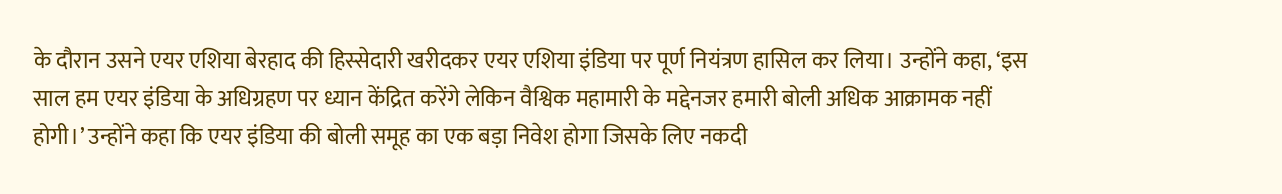के दौरान उसने एयर एशिया बेरहाद की हिस्सेदारी खरीदकर एयर एशिया इंडिया पर पूर्ण नियंत्रण हासिल कर लिया। उन्होंने कहा, ‘इस साल हम एयर इंडिया के अधिग्रहण पर ध्यान केंद्रित करेंगे लेकिन वैश्विक महामारी के मद्देनजर हमारी बोली अधिक आक्रामक नहीं होगी।’ उन्होंने कहा कि एयर इंडिया की बोली समूह का एक बड़ा निवेश होगा जिसके लिए नकदी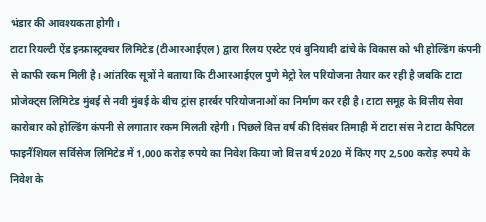भंडार की आवश्यकता होगी।
टाटा रियल्टी ऐंड इन्फ्रास्ट्रक्चर लिमिटेड (टीआरआईएल) द्वारा रिलय एस्टेट एवं बुनियादी ढांचे के विकास को भी होल्डिंग कंपनी से काफी रकम मिली है। आंतरिक सूत्रों ने बताया कि टीआरआईएल पुणे मेट्रो रेल परियोजना तैयार कर रही है जबकि टाटा प्रोजेक्ट्स लिमिटेड मुंबई से नवी मुंबई के बीच ट्रांस हारर्बर परियोजनाओं का निर्माण कर रही है। टाटा समूह के वित्तीय सेवा कारोबार को होल्डिंग कंपनी से लगातार रकम मिलती रहेगी। पिछले वित्त वर्ष की दिसंबर तिमाही में टाटा संस ने टाटा कैपिटल फाइनैंशियल सर्विसेज लिमिटेड में 1,000 करोड़ रुपये का निवेश किया जो वित्त वर्ष 2020 में किए गए 2,500 करोड़ रुपये के निवेश के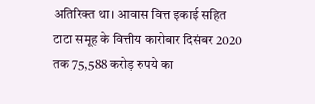अतिरिक्त था। आवास वित्त इकाई सहित टाटा समूह के वित्तीय कारोबार दिसंबर 2020 तक 75,588 करोड़ रुपये का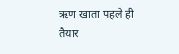ऋण खाता पहले ही तैयार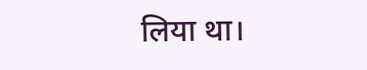लिया था।